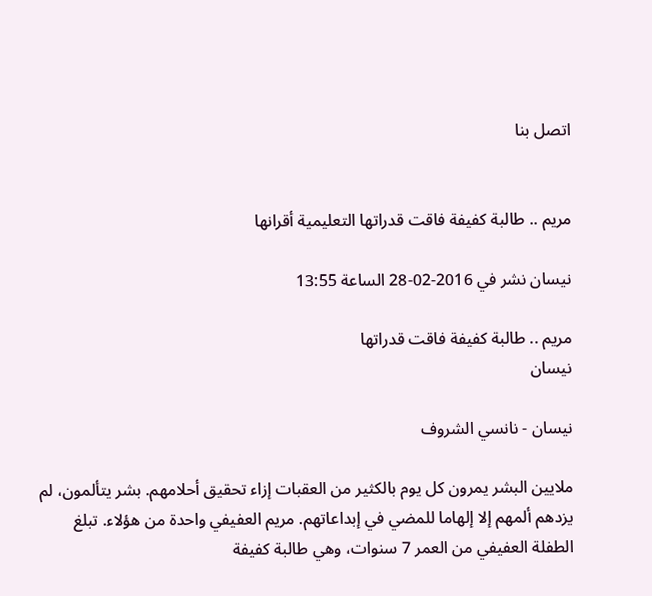اتصل بنا


مريم .. طالبة كفيفة فاقت قدراتها التعليمية أقرانها

نيسان نشر في 2016-02-28 الساعة 13:55

مريم .. طالبة كفيفة فاقت قدراتها
نيسان

نيسان - نانسي الشروف

ملايين البشر يمرون كل يوم بالكثير من العقبات إزاء تحقيق أحلامهم. بشر يتألمون، لم يزدهم ألمهم إلا إلهاما للمضي في إبداعاتهم. مريم العفيفي واحدة من هؤلاء. تبلغ الطفلة العفيفي من العمر 7 سنوات، وهي طالبة كفيفة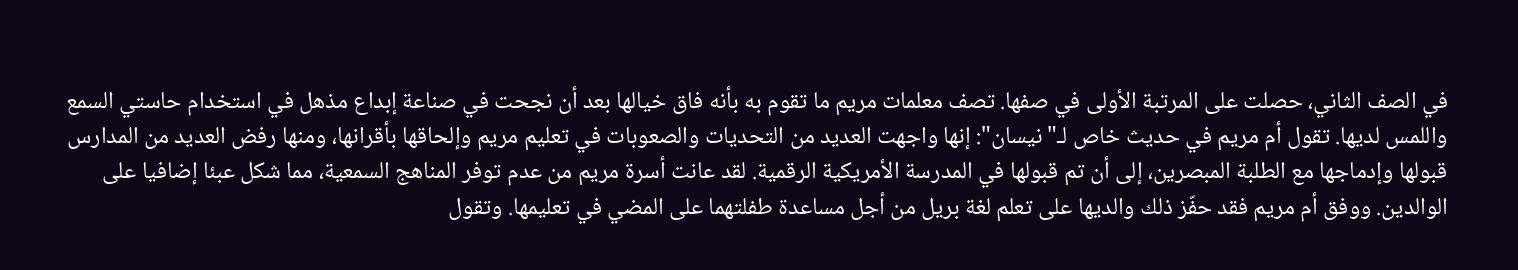في الصف الثاني، حصلت على المرتبة الأولى في صفها. تصف معلمات مريم ما تقوم به بأنه فاق خيالها بعد أن نجحت في صناعة إبداع مذهل في استخدام حاستي السمع واللمس لديها. تقول أم مريم في حديث خاص لـ"نيسان": إنها واجهت العديد من التحديات والصعوبات في تعليم مريم وإلحاقها بأقرانها، ومنها رفض العديد من المدارس قبولها وإدماجها مع الطلبة المبصرين، إلى أن تم قبولها في المدرسة الأمريكية الرقمية. لقد عانت أسرة مريم من عدم توفر المناهج السمعية، مما شكل عبئا إضافيا على الوالدين. ووفق أم مريم فقد حفّز ذلك والديها على تعلم لغة بريل من أجل مساعدة طفلتهما على المضي في تعليمها. وتقول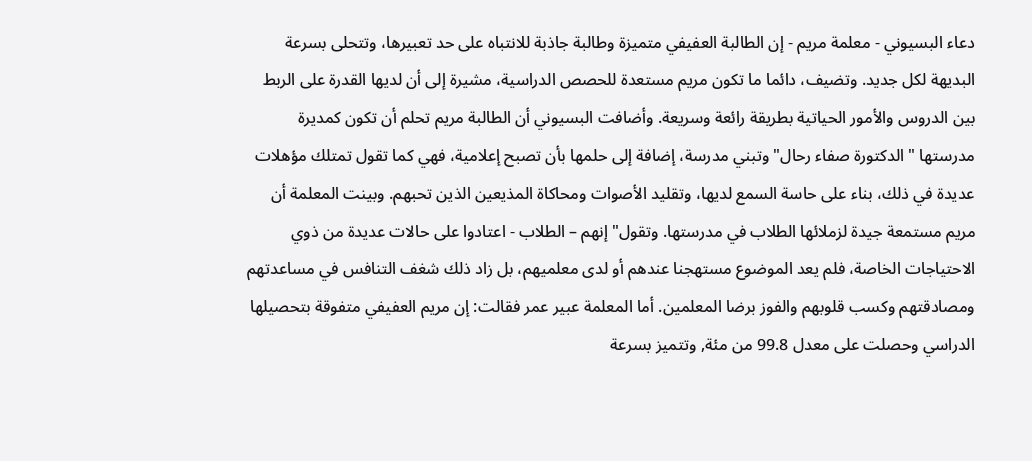دعاء البسيوني - معلمة مريم - إن الطالبة العفيفي متميزة وطالبة جاذبة للانتباه على حد تعبيرها، وتتحلى بسرعة البديهة لكل جديد. وتضيف، دائما ما تكون مريم مستعدة للحصص الدراسية، مشيرة إلى أن لديها القدرة على الربط بين الدروس والأمور الحياتية بطريقة رائعة وسريعة. وأضافت البسيوني أن الطالبة مريم تحلم أن تكون كمديرة مدرستها " الدكتورة صفاء رحال" وتبني مدرسة، إضافة إلى حلمها بأن تصبح إعلامية، فهي كما تقول تمتلك مؤهلات عديدة في ذلك، بناء على حاسة السمع لديها، وتقليد الأصوات ومحاكاة المذيعين الذين تحبهم. وبينت المعلمة أن مريم مستمعة جيدة لزملائها الطلاب في مدرستها. وتقول" إنهم – الطلاب - اعتادوا على حالات عديدة من ذوي الاحتياجات الخاصة، فلم يعد الموضوع مستهجنا عندهم أو لدى معلميهم، بل زاد ذلك شغف التنافس في مساعدتهم ومصادقتهم وكسب قلوبهم والفوز برضا المعلمين. أما المعلمة عبير عمر فقالت: إن مريم العفيفي متفوقة بتحصيلها الدراسي وحصلت على معدل 99.8 من مئة, وتتميز بسرعة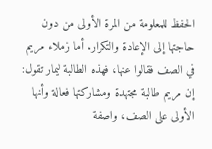الحفظ للمعلومة من المرة الأولى من دون حاجتها إلى الإعادة والتكرار. أما زملاء مريم في الصف فقالوا عنها، فهذه الطالبة ليمار تقول: إن مريم طالبة مجتهدة ومشاركتها فعالة وأنها الأولى على الصف، واصفة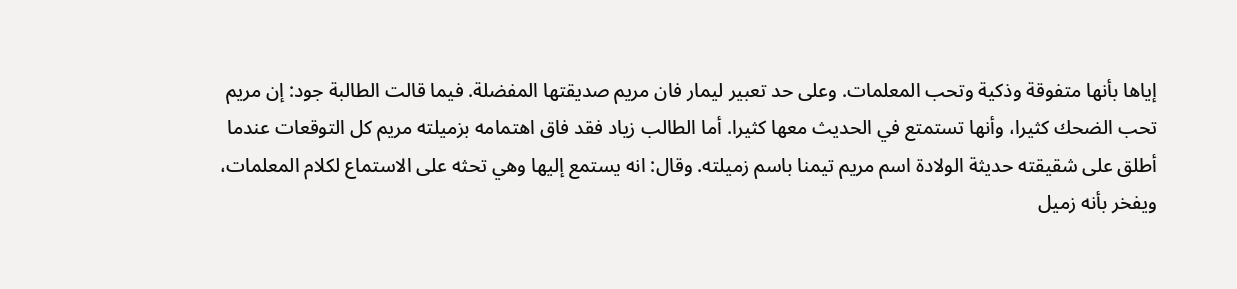إياها بأنها متفوقة وذكية وتحب المعلمات. وعلى حد تعبير ليمار فان مريم صديقتها المفضلة. فيما قالت الطالبة جود: إن مريم تحب الضحك كثيرا، وأنها تستمتع في الحديث معها كثيرا. أما الطالب زياد فقد فاق اهتمامه بزميلته مريم كل التوقعات عندما أطلق على شقيقته حديثة الولادة اسم مريم تيمنا باسم زميلته. وقال: انه يستمع إليها وهي تحثه على الاستماع لكلام المعلمات، ويفخر بأنه زميل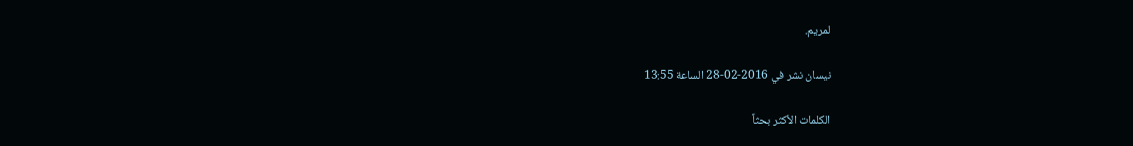لمريم.

نيسان نشر في 2016-02-28 الساعة 13:55

الكلمات الأكثر بحثاً